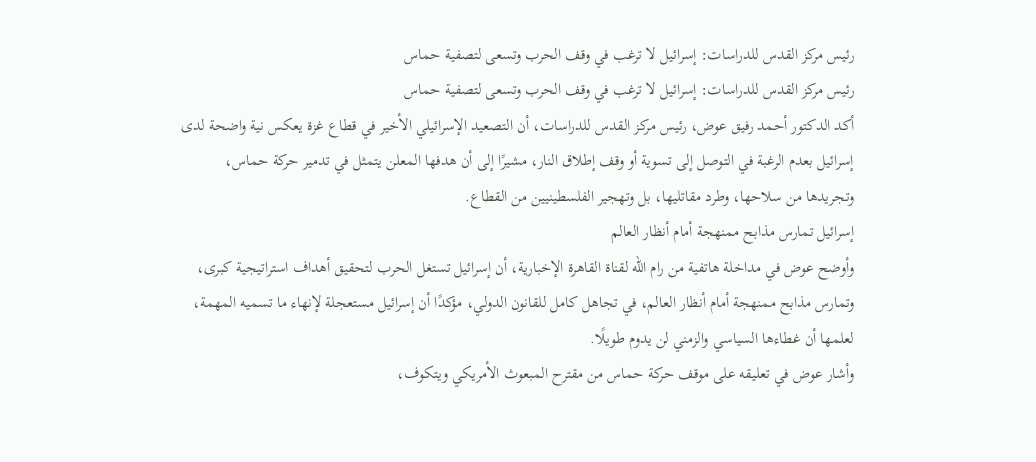رئيس مركز القدس للدراسات: إسرائيل لا ترغب في وقف الحرب وتسعى لتصفية حماس
رئيس مركز القدس للدراسات: إسرائيل لا ترغب في وقف الحرب وتسعى لتصفية حماس
أكد الدكتور أحمد رفيق عوض، رئيس مركز القدس للدراسات، أن التصعيد الإسرائيلي الأخير في قطاع غزة يعكس نية واضحة لدى إسرائيل بعدم الرغبة في التوصل إلى تسوية أو وقف إطلاق النار، مشيرًا إلى أن هدفها المعلن يتمثل في تدمير حركة حماس، وتجريدها من سلاحها، وطرد مقاتليها، بل وتهجير الفلسطينيين من القطاع.
إسرائيل تمارس مذابح ممنهجة أمام أنظار العالم
وأوضح عوض في مداخلة هاتفية من رام الله لقناة القاهرة الإخبارية، أن إسرائيل تستغل الحرب لتحقيق أهداف استراتيجية كبرى، وتمارس مذابح ممنهجة أمام أنظار العالم، في تجاهل كامل للقانون الدولي، مؤكدًا أن إسرائيل مستعجلة لإنهاء ما تسميه المهمة، لعلمها أن غطاءها السياسي والزمني لن يدوم طويلًا.
وأشار عوض في تعليقه على موقف حركة حماس من مقترح المبعوث الأمريكي ويتكوف،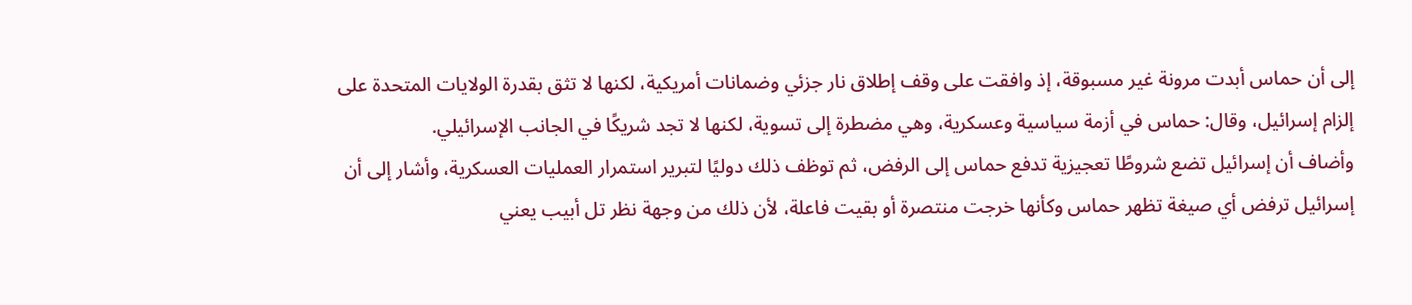إلى أن حماس أبدت مرونة غير مسبوقة، إذ وافقت على وقف إطلاق نار جزئي وضمانات أمريكية، لكنها لا تثق بقدرة الولايات المتحدة على إلزام إسرائيل، وقال: حماس في أزمة سياسية وعسكرية، وهي مضطرة إلى تسوية، لكنها لا تجد شريكًا في الجانب الإسرائيلي.
وأضاف أن إسرائيل تضع شروطًا تعجيزية تدفع حماس إلى الرفض، ثم توظف ذلك دوليًا لتبرير استمرار العمليات العسكرية، وأشار إلى أن إسرائيل ترفض أي صيغة تظهر حماس وكأنها خرجت منتصرة أو بقيت فاعلة، لأن ذلك من وجهة نظر تل أبيب يعني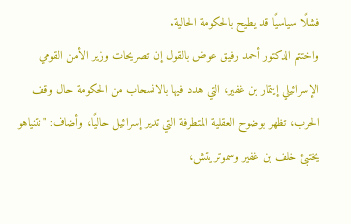فشلًا سياسيًا قد يطيح بالحكومة الحالية.
واختتم الدكتور أحمد رفيق عوض بالقول إن تصريحات وزير الأمن القومي الإسرائيلي إيتمار بن غفير، التي هدد فيها بالانسحاب من الحكومة حال وقف الحرب، تظهر بوضوح العقلية المتطرفة التي تدير إسرائيل حاليًا، وأضاف: "نتنياهو يختبئ خلف بن غفير وسموتريتش،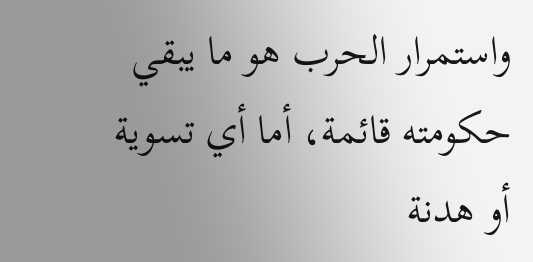واستمرار الحرب هو ما يبقي حكومته قائمة، أما أي تسوية أو هدنة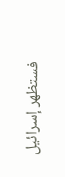فستظهر إسرائيل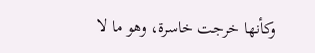وكأنها خرجت خاسرة، وهو ما لا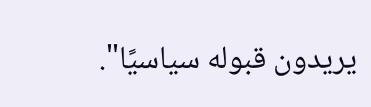يريدون قبوله سياسيًا".